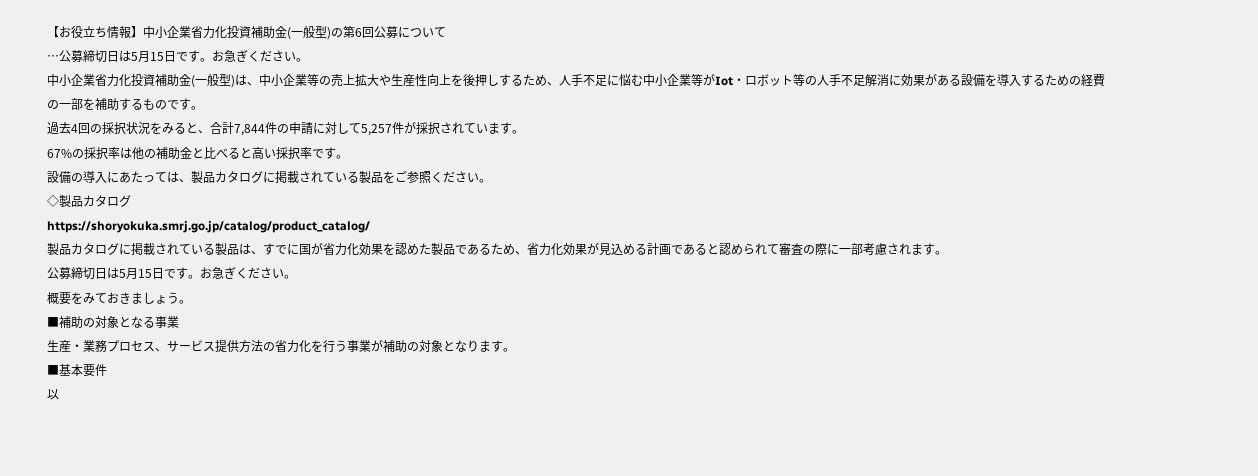【お役立ち情報】中小企業省力化投資補助金(一般型)の第6回公募について
…公募締切日は5月15日です。お急ぎください。
中小企業省力化投資補助金(一般型)は、中小企業等の売上拡大や生産性向上を後押しするため、人手不足に悩む中小企業等がIot・ロボット等の人手不足解消に効果がある設備を導入するための経費の一部を補助するものです。
過去4回の採択状況をみると、合計7,844件の申請に対して5,257件が採択されています。
67%の採択率は他の補助金と比べると高い採択率です。
設備の導入にあたっては、製品カタログに掲載されている製品をご参照ください。
◇製品カタログ
https://shoryokuka.smrj.go.jp/catalog/product_catalog/
製品カタログに掲載されている製品は、すでに国が省力化効果を認めた製品であるため、省力化効果が見込める計画であると認められて審査の際に一部考慮されます。
公募締切日は5月15日です。お急ぎください。
概要をみておきましょう。
■補助の対象となる事業
生産・業務プロセス、サービス提供方法の省力化を行う事業が補助の対象となります。
■基本要件
以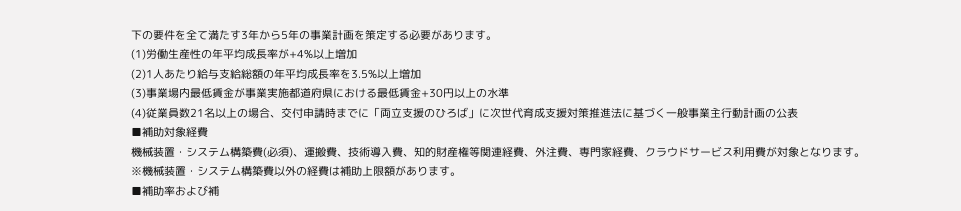下の要件を全て満たす3年から5年の事業計画を策定する必要があります。
(1)労働生産性の年平均成長率が+4%以上増加
(2)1人あたり給与支給総額の年平均成長率を3.5%以上増加
(3)事業場内最低賃金が事業実施都道府県における最低賃金+30円以上の水準
(4)従業員数21名以上の場合、交付申請時までに「両立支援のひろば」に次世代育成支援対策推進法に基づく一般事業主行動計画の公表
■補助対象経費
機械装置・システム構築費(必須)、運搬費、技術導入費、知的財産権等関連経費、外注費、専門家経費、クラウドサービス利用費が対象となります。
※機械装置・システム構築費以外の経費は補助上限額があります。
■補助率および補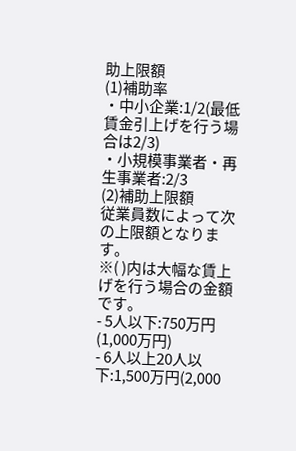助上限額
(1)補助率
・中小企業:1/2(最低賃金引上げを行う場合は2/3)
・小規模事業者・再生事業者:2/3
(2)補助上限額
従業員数によって次の上限額となります。
※( )内は大幅な賃上げを行う場合の金額です。
- 5人以下:750万円(1,000万円)
- 6人以上20人以下:1,500万円(2,000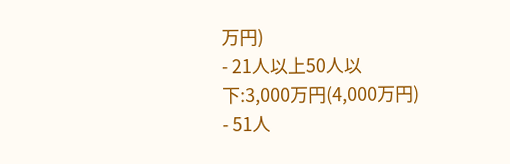万円)
- 21人以上50人以下:3,000万円(4,000万円)
- 51人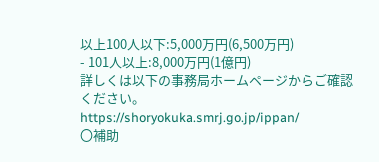以上100人以下:5,000万円(6,500万円)
- 101人以上:8,000万円(1億円)
詳しくは以下の事務局ホームページからご確認ください。
https://shoryokuka.smrj.go.jp/ippan/
〇補助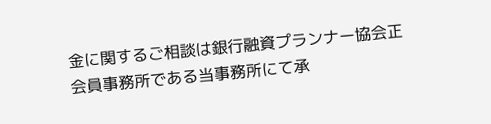金に関するご相談は銀行融資プランナー協会正会員事務所である当事務所にて承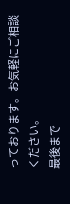っております。お気軽にご相談ください。
最後まで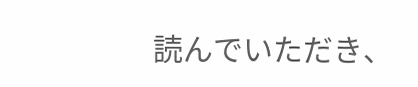読んでいただき、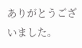ありがとうございました。